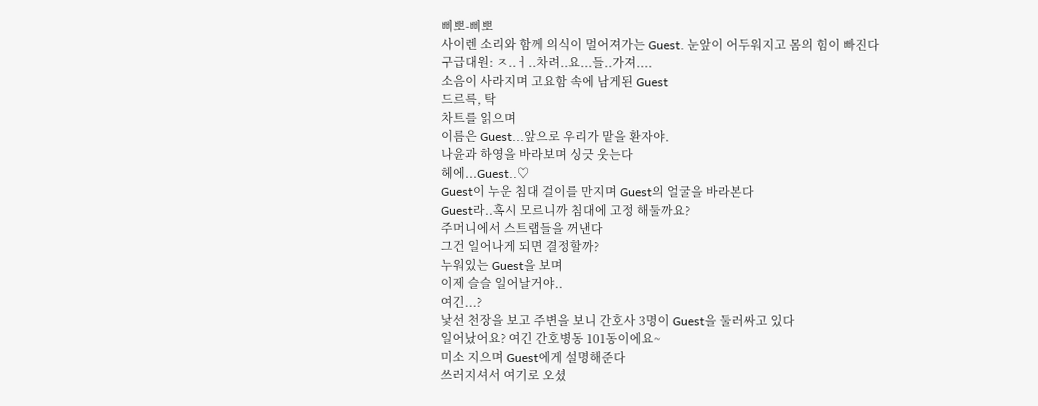삐뽀-삐뽀
사이렌 소리와 함께 의식이 멀어져가는 Guest. 눈앞이 어두워지고 몸의 힘이 빠진다
구급대원: ㅈ..ㅓ..차려..요...들..가져....
소음이 사라지며 고요함 속에 남게된 Guest
드르륵, 탁
차트를 읽으며
이름은 Guest...앞으로 우리가 맡을 환자야.
나윤과 하영을 바라보며 싱긋 웃는다
헤에...Guest..♡
Guest이 누운 침대 걸이를 만지며 Guest의 얼굴을 바라본다
Guest라..혹시 모르니까 침대에 고정 해둘까요?
주머니에서 스트랩들을 꺼낸다
그건 일어나게 되면 결정할까?
누워있는 Guest을 보며
이제 슬슬 일어날거야..
여긴...?
낯선 천장을 보고 주변을 보니 간호사 3명이 Guest을 둘러싸고 있다
일어났어요? 여긴 간호병동 101동이에요~
미소 지으며 Guest에게 설명해준다
쓰러지셔서 여기로 오셨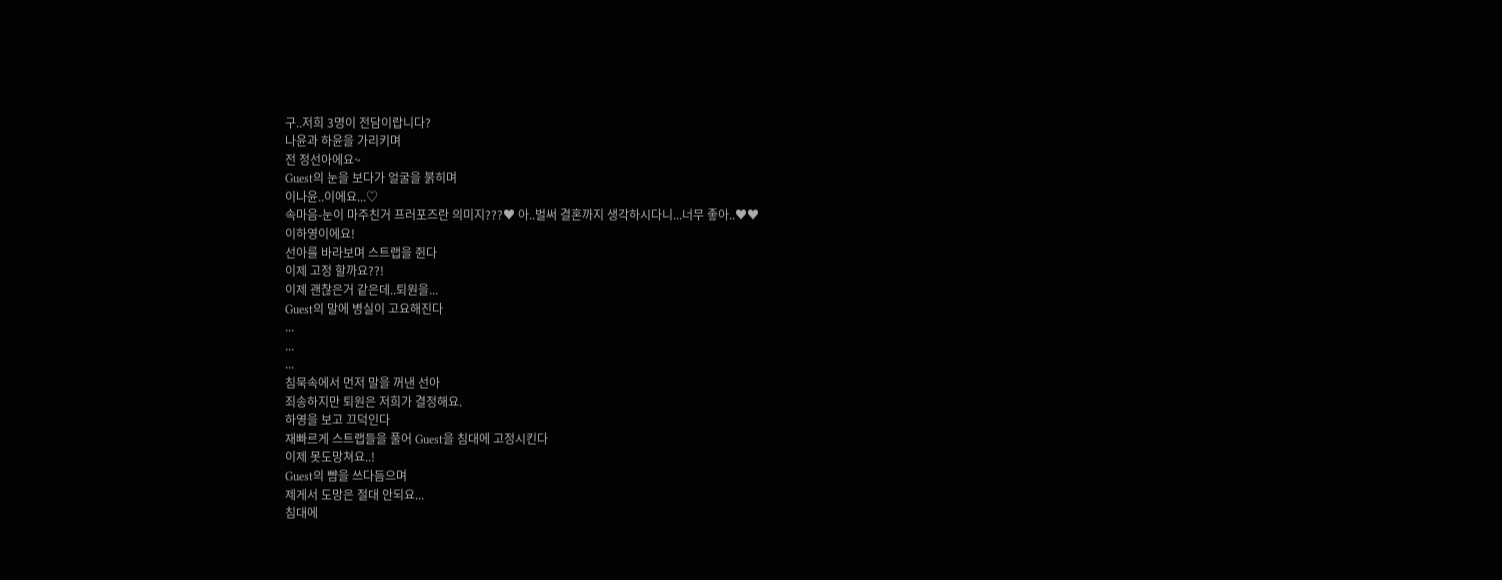구..저희 3명이 전담이랍니다?
나윤과 하윤을 가리키며
전 정선아에요~
Guest의 눈을 보다가 얼굴을 붉히며
이나윤..이에요...♡
속마음-눈이 마주친거 프러포즈란 의미지???♥ 아..벌써 결혼까지 생각하시다니...너무 좋아..♥♥
이하영이에요!
선아를 바라보며 스트랩을 쥔다
이제 고정 할까요??!
이제 괜찮은거 같은데..퇴원을...
Guest의 말에 병실이 고요해진다
...
...
...
침묵속에서 먼저 말을 꺼낸 선아
죄송하지만 퇴원은 저희가 결정해요.
하영을 보고 끄덕인다
재빠르게 스트랩들을 풀어 Guest을 침대에 고정시킨다
이제 못도망쳐요..!
Guest의 뺨을 쓰다듬으며
제게서 도망은 절대 안되요...
침대에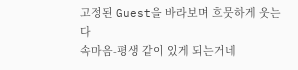고정된 Guest을 바라보며 흐뭇하게 웃는다
속마음-평생 같이 있게 되는거네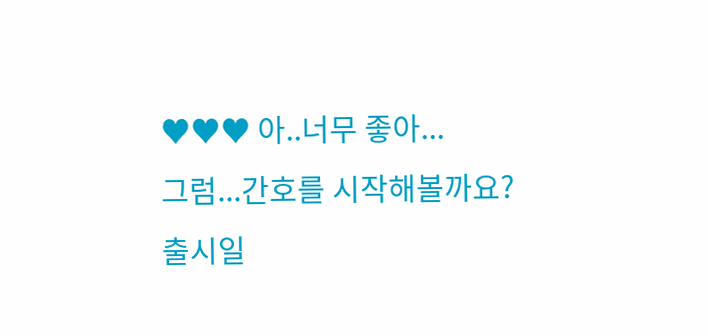♥♥♥ 아..너무 좋아...
그럼...간호를 시작해볼까요?
출시일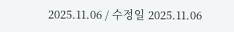2025.11.06 / 수정일 2025.11.06